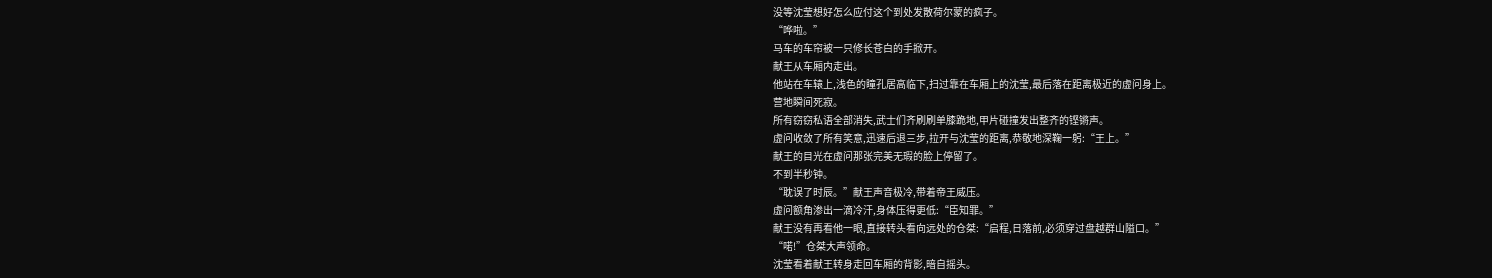没等沈莹想好怎么应付这个到处发散荷尔蒙的疯子。
“哗啦。”
马车的车帘被一只修长苍白的手掀开。
献王从车厢内走出。
他站在车辕上,浅色的瞳孔居高临下,扫过靠在车厢上的沈莹,最后落在距离极近的虚问身上。
营地瞬间死寂。
所有窃窃私语全部消失,武士们齐刷刷单膝跪地,甲片碰撞发出整齐的铿锵声。
虚问收敛了所有笑意,迅速后退三步,拉开与沈莹的距离,恭敬地深鞠一躬:“王上。”
献王的目光在虚问那张完美无瑕的脸上停留了。
不到半秒钟。
“耽误了时辰。”献王声音极冷,带着帝王威压。
虚问额角渗出一滴冷汗,身体压得更低:“臣知罪。”
献王没有再看他一眼,直接转头看向远处的仓桀:“启程,日落前,必须穿过盘越群山隘口。”
“喏!”仓桀大声领命。
沈莹看着献王转身走回车厢的背影,暗自摇头。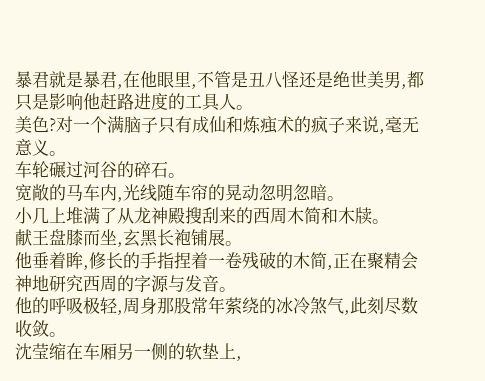暴君就是暴君,在他眼里,不管是丑八怪还是绝世美男,都只是影响他赶路进度的工具人。
美色?对一个满脑子只有成仙和炼痋术的疯子来说,毫无意义。
车轮碾过河谷的碎石。
宽敞的马车内,光线随车帘的晃动忽明忽暗。
小几上堆满了从龙神殿搜刮来的西周木简和木牍。
献王盘膝而坐,玄黑长袍铺展。
他垂着眸,修长的手指捏着一卷残破的木简,正在聚精会神地研究西周的字源与发音。
他的呼吸极轻,周身那股常年萦绕的冰冷煞气,此刻尽数收敛。
沈莹缩在车厢另一侧的软垫上,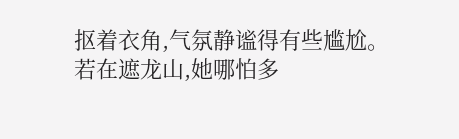抠着衣角,气氛静谧得有些尴尬。
若在遮龙山,她哪怕多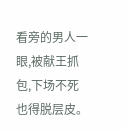看旁的男人一眼,被献王抓包,下场不死也得脱层皮。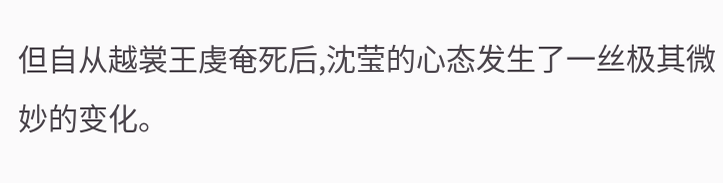但自从越裳王虔奄死后,沈莹的心态发生了一丝极其微妙的变化。